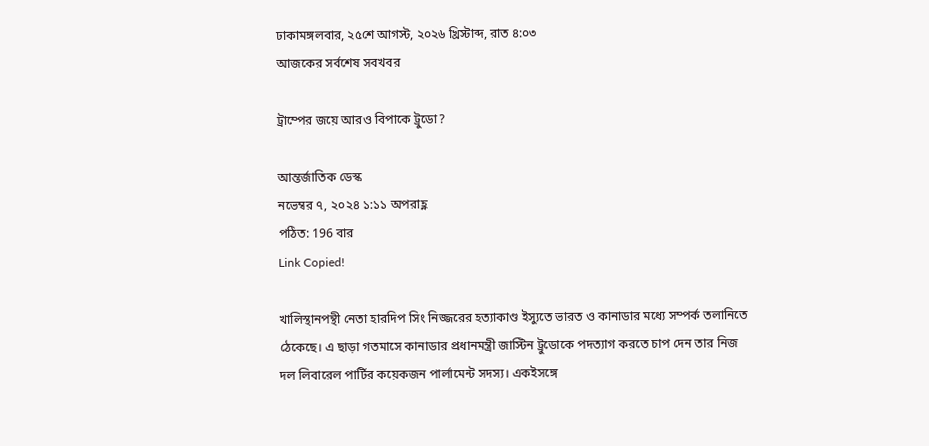ঢাকামঙ্গলবার, ২৫শে আগস্ট, ২০২৬ খ্রিস্টাব্দ, রাত ৪:০৩
আজকের সর্বশেষ সবখবর

ট্রাম্পের জয়ে আরও বিপাকে ট্রুডো?

আন্তর্জাতিক ডেস্ক
নভেম্বর ৭, ২০২৪ ১:১১ অপরাহ্ণ
পঠিত: 196 বার
Link Copied!

খালিস্থানপন্থী নেতা হারদিপ সিং নিজ্জরের হত্যাকাণ্ড ইস্যুতে ভারত ও কানাডার মধ্যে সম্পর্ক তলানিতে ঠেকেছে। এ ছাড়া গতমাসে কানাডার প্রধানমন্ত্রী জাস্টিন ট্রুডোকে পদত্যাগ করতে চাপ দেন তার নিজ দল লিবারেল পার্টির কয়েকজন পার্লামেন্ট সদস্য। একইসঙ্গে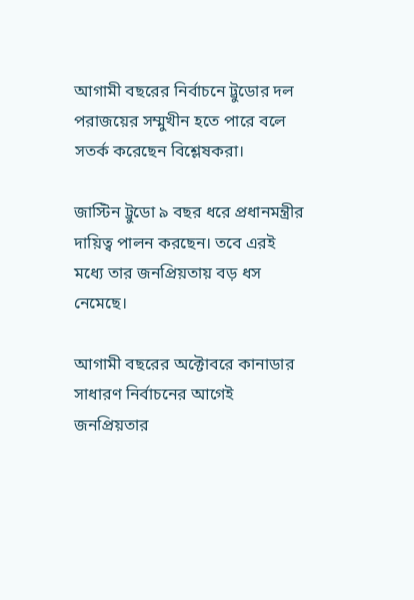আগামী বছরের নির্বাচনে ট্রুডোর দল পরাজয়ের সম্মুখীন হতে পারে বলে সতর্ক করেছেন বিশ্লেষকরা।

জাস্টিন ট্রুডো ৯ বছর ধরে প্রধানমন্ত্রীর দায়িত্ব পালন করছেন। তবে এরই মধ্যে তার জনপ্রিয়তায় বড় ধস নেমেছে।

আগামী বছরের অক্টোবরে কানাডার সাধারণ নির্বাচনের আগেই জনপ্রিয়তার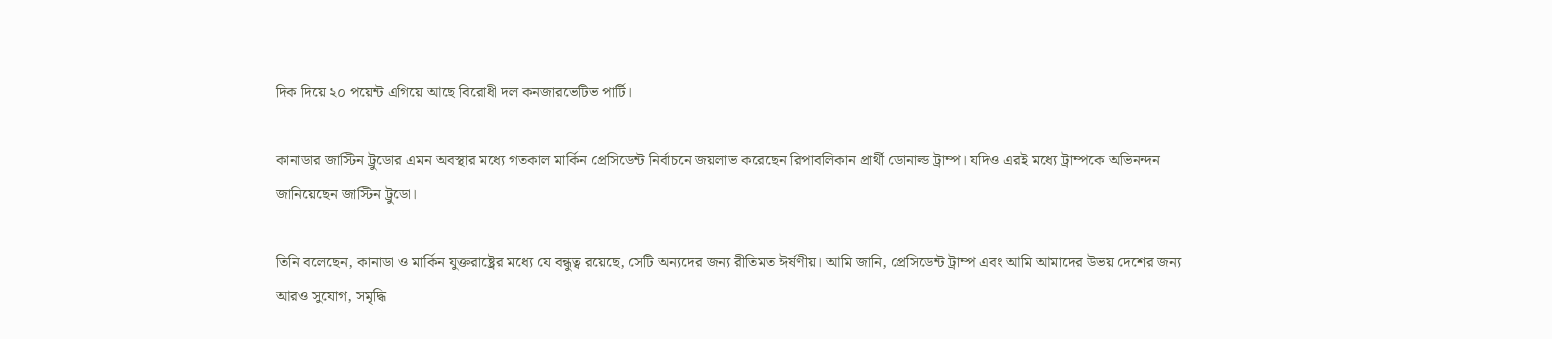দিক দিয়ে ২০ পয়েন্ট এগিয়ে আছে বিরোধী দল কনজারভেটিভ পার্টি।

কানাডার জাস্টিন ট্রুডোর এমন অবস্থার মধ্যে গতকাল মার্কিন প্রেসিডেন্ট নির্বাচনে জয়লাভ করেছেন রিপাবলিকান প্রার্থী ডোনাল্ড ট্রাম্প। যদিও এরই মধ্যে ট্রাম্পকে অভিনন্দন জানিয়েছেন জাস্টিন ট্রুডো।

তিনি বলেছেন, কানাডা ও মার্কিন যুক্তরাষ্ট্রের মধ্যে যে বন্ধুত্ব রয়েছে, সেটি অন্যদের জন্য রীতিমত ঈর্ষণীয়। আমি জানি, প্রেসিডেন্ট ট্রাম্প এবং আমি আমাদের উভয় দেশের জন্য আরও সুযোগ, সমৃদ্ধি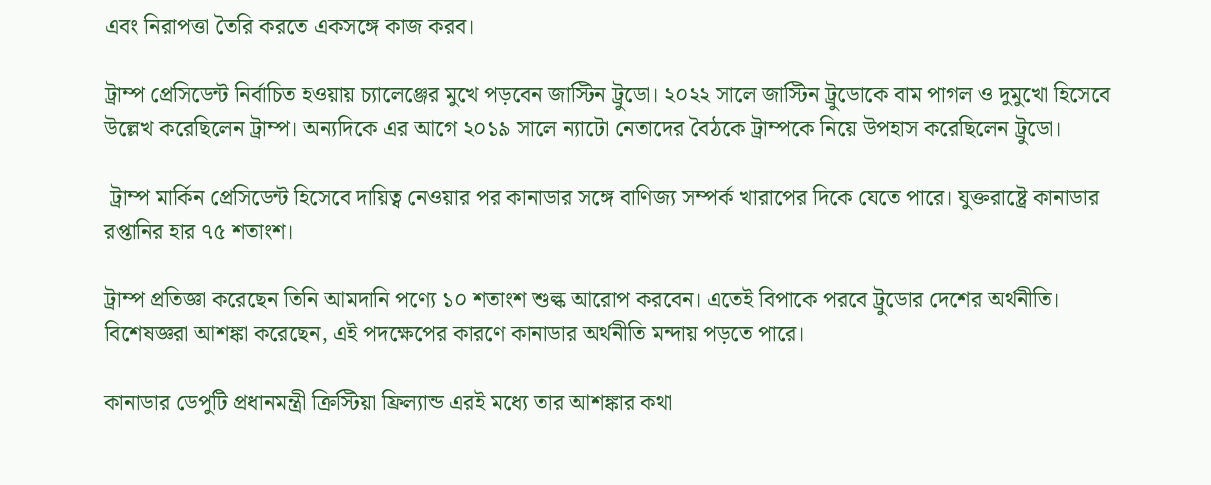এবং নিরাপত্তা তৈরি করতে একসঙ্গে কাজ করব।

ট্রাম্প প্রেসিডেন্ট নির্বাচিত হওয়ায় চ্যালেঞ্জের মুখে পড়বেন জাস্টিন ট্রুডো। ২০২২ সালে জাস্টিন ট্রুডোকে বাম পাগল ও দুমুখো হিসেবে উল্লেখ করেছিলেন ট্রাম্প। অন্যদিকে এর আগে ২০১৯ সালে ন্যাটো নেতাদের বৈঠকে ট্রাম্পকে নিয়ে উপহাস করেছিলেন ট্রুডো।

 ট্রাম্প মার্কিন প্রেসিডেন্ট হিসেবে দায়িত্ব নেওয়ার পর কানাডার সঙ্গে বাণিজ্য সম্পর্ক খারাপের দিকে যেতে পারে। যুক্তরাষ্ট্রে কানাডার রপ্তানির হার ৭৫ শতাংশ।

ট্রাম্প প্রতিজ্ঞা করেছেন তিনি আমদানি পণ্যে ১০ শতাংশ শুল্ক আরোপ করবেন। এতেই বিপাকে পরবে ট্রুডোর দেশের অর্থনীতি। বিশেষজ্ঞরা আশঙ্কা করেছেন, এই পদক্ষেপের কারণে কানাডার অর্থনীতি মন্দায় পড়তে পারে।

কানাডার ডেপুটি প্রধানমন্ত্রী ক্রিস্টিয়া ফ্রিল্যান্ড এরই মধ্যে তার আশঙ্কার কথা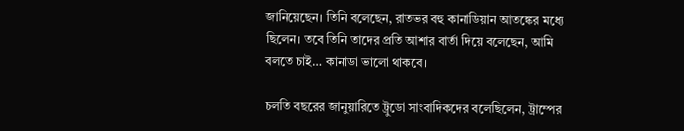জানিয়েছেন। তিনি বলেছেন, রাতভর বহু কানাডিয়ান আতঙ্কের মধ্যে ছিলেন। তবে তিনি তাদের প্রতি আশার বার্তা দিয়ে বলেছেন, আমি বলতে চাই… কানাডা ভালো থাকবে।

চলতি বছরের জানুয়ারিতে ট্রুডো সাংবাদিকদের বলেছিলেন, ট্রাম্পের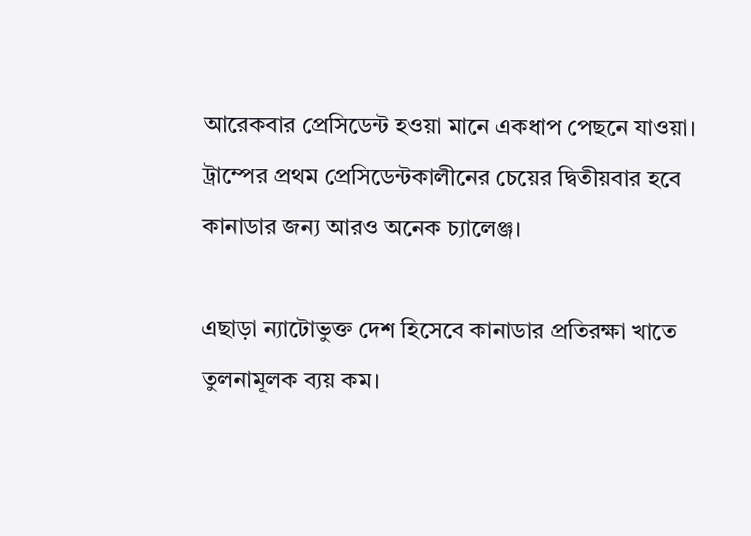আরেকবার প্রেসিডেন্ট হওয়া মানে একধাপ পেছনে যাওয়া। ট্রাম্পের প্রথম প্রেসিডেন্টকালীনের চেয়ের দ্বিতীয়বার হবে কানাডার জন্য আরও অনেক চ্যালেঞ্জ।

এছাড়া ন্যাটোভুক্ত দেশ হিসেবে কানাডার প্রতিরক্ষা খাতে তুলনামূলক ব্যয় কম।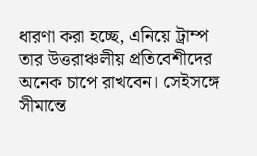ধারণা করা হচ্ছে, এনিয়ে ট্রাম্প তার উত্তরাঞ্চলীয় প্রতিবেশীদের অনেক চাপে রাখবেন। সেইসঙ্গে সীমান্তে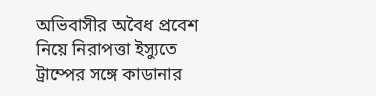অভিবাসীর অবৈধ প্রবেশ নিয়ে নিরাপত্তা ইস্যুতে ট্রাম্পের সঙ্গে কাডানার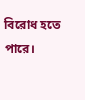বিরোধ হতে পারে।